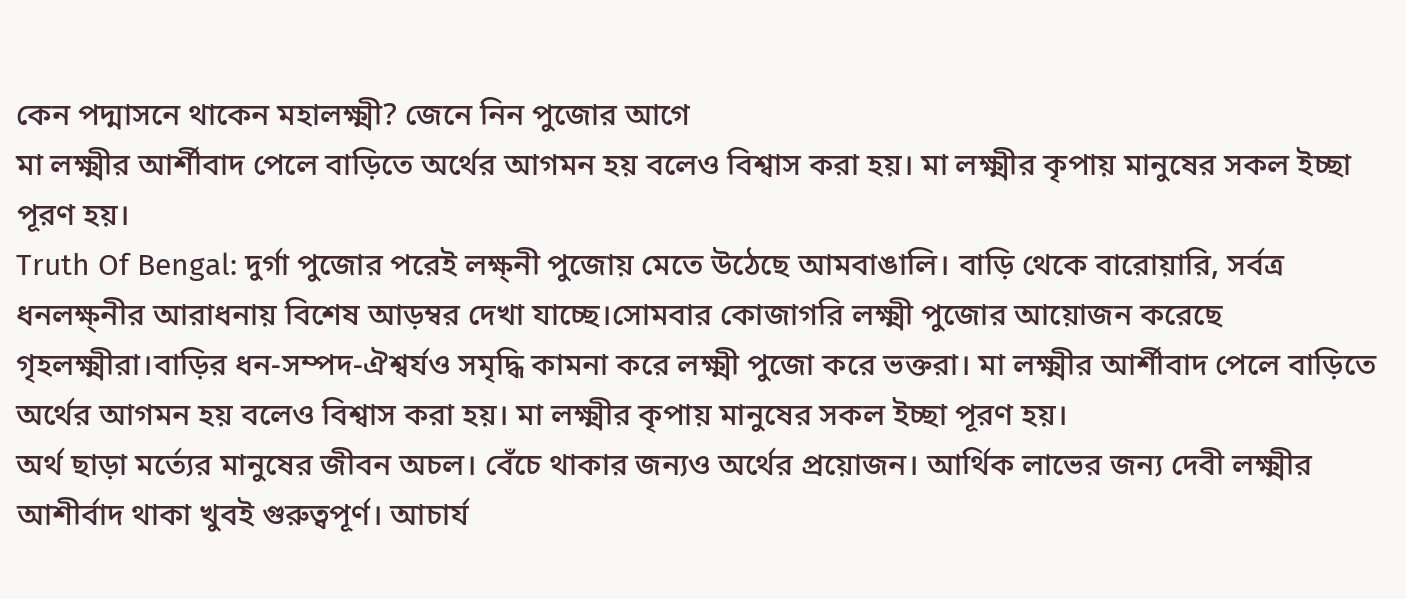কেন পদ্মাসনে থাকেন মহালক্ষ্মী? জেনে নিন পুজোর আগে
মা লক্ষ্মীর আর্শীবাদ পেলে বাড়িতে অর্থের আগমন হয় বলেও বিশ্বাস করা হয়। মা লক্ষ্মীর কৃপায় মানুষের সকল ইচ্ছা পূরণ হয়।
Truth Of Bengal: দুর্গা পুজোর পরেই লক্ষ্নী পুজোয় মেতে উঠেছে আমবাঙালি। বাড়ি থেকে বারোয়ারি, সর্বত্র ধনলক্ষ্নীর আরাধনায় বিশেষ আড়ম্বর দেখা যাচ্ছে।সোমবার কোজাগরি লক্ষ্মী পুজোর আয়োজন করেছে গৃহলক্ষ্মীরা।বাড়ির ধন-সম্পদ-ঐশ্বর্যও সমৃদ্ধি কামনা করে লক্ষ্মী পুজো করে ভক্তরা। মা লক্ষ্মীর আর্শীবাদ পেলে বাড়িতে অর্থের আগমন হয় বলেও বিশ্বাস করা হয়। মা লক্ষ্মীর কৃপায় মানুষের সকল ইচ্ছা পূরণ হয়।
অর্থ ছাড়া মর্ত্যের মানুষের জীবন অচল। বেঁচে থাকার জন্যও অর্থের প্রয়োজন। আর্থিক লাভের জন্য দেবী লক্ষ্মীর আশীর্বাদ থাকা খুবই গুরুত্বপূর্ণ। আচার্য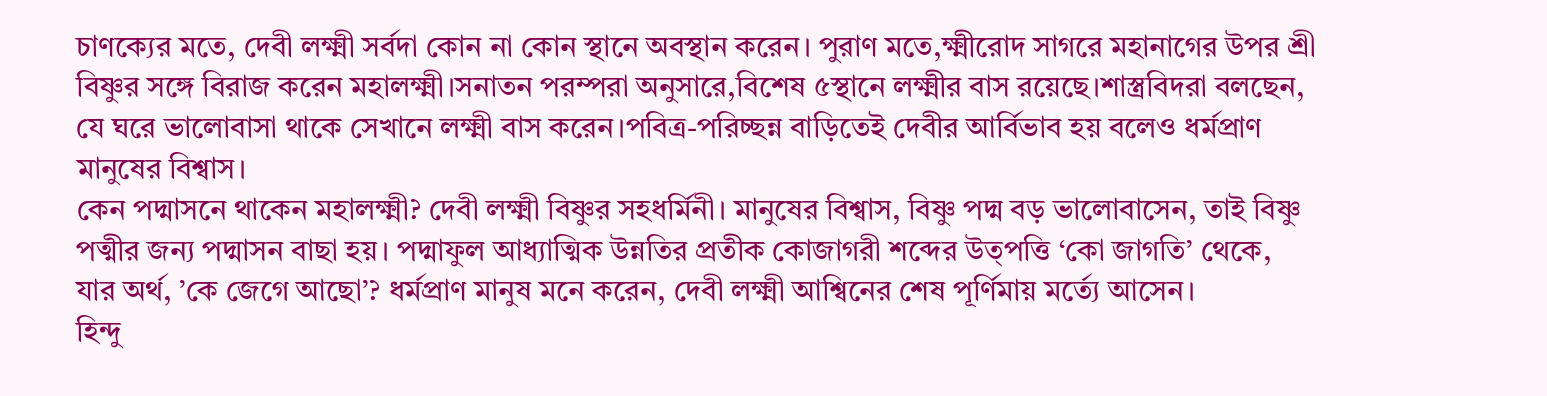চাণক্যের মতে, দেবী লক্ষ্মী সর্বদা কোন না কোন স্থানে অবস্থান করেন। পুরাণ মতে,ক্ষ্মীরোদ সাগরে মহানাগের উপর শ্রী বিষ্ণুর সঙ্গে বিরাজ করেন মহালক্ষ্মী।সনাতন পরম্পরা অনুসারে,বিশেষ ৫স্থানে লক্ষ্মীর বাস রয়েছে।শাস্ত্রবিদরা বলছেন, যে ঘরে ভালোবাসা থাকে সেখানে লক্ষ্মী বাস করেন।পবিত্র-পরিচ্ছন্ন বাড়িতেই দেবীর আর্বিভাব হয় বলেও ধর্মপ্রাণ মানুষের বিশ্বাস।
কেন পদ্মাসনে থাকেন মহালক্ষ্মী? দেবী লক্ষ্মী বিষ্ণুর সহধর্মিনী। মানুষের বিশ্বাস, বিষ্ণু পদ্ম বড় ভালোবাসেন, তাই বিষ্ণু পত্মীর জন্য পদ্মাসন বাছা হয়। পদ্মাফুল আধ্যাত্মিক উন্নতির প্রতীক কোজাগরী শব্দের উত্পত্তি ‘কো জাগতি’ থেকে, যার অর্থ, ’কে জেগে আছো’? ধর্মপ্রাণ মানুষ মনে করেন, দেবী লক্ষ্মী আশ্বিনের শেষ পূর্ণিমায় মর্ত্যে আসেন।
হিন্দু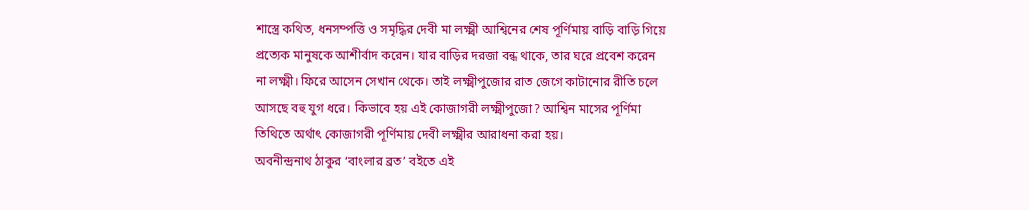শাস্ত্রে কথিত, ধনসম্পত্তি ও সমৃদ্ধির দেবী মা লক্ষ্মী আশ্বিনের শেষ পূর্ণিমায় বাড়ি বাড়ি গিয়ে প্রত্যেক মানুষকে আশীর্বাদ করেন। যার বাড়ির দরজা বন্ধ থাকে, তার ঘরে প্রবেশ করেন না লক্ষ্মী। ফিরে আসেন সেখান থেকে। তাই লক্ষ্মীপুজোর রাত জেগে কাটানোর রীতি চলে আসছে বহু যুগ ধরে। কিভাবে হয় এই কোজাগরী লক্ষ্মীপুজো? আশ্বিন মাসের পূর্ণিমা তিথিতে অর্থাৎ কোজাগরী পূর্ণিমায় দেবী লক্ষ্মীর আরাধনা করা হয়।
অবনীন্দ্রনাথ ঠাকুর ‘বাংলার ব্রত’ বইতে এই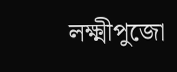লক্ষ্মীপুজো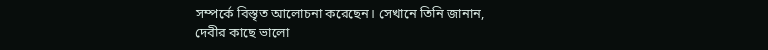সম্পর্কে বিস্তৃত আলোচনা করেছেন। সেখানে তিনি জানান, দেবীর কাছে ভালো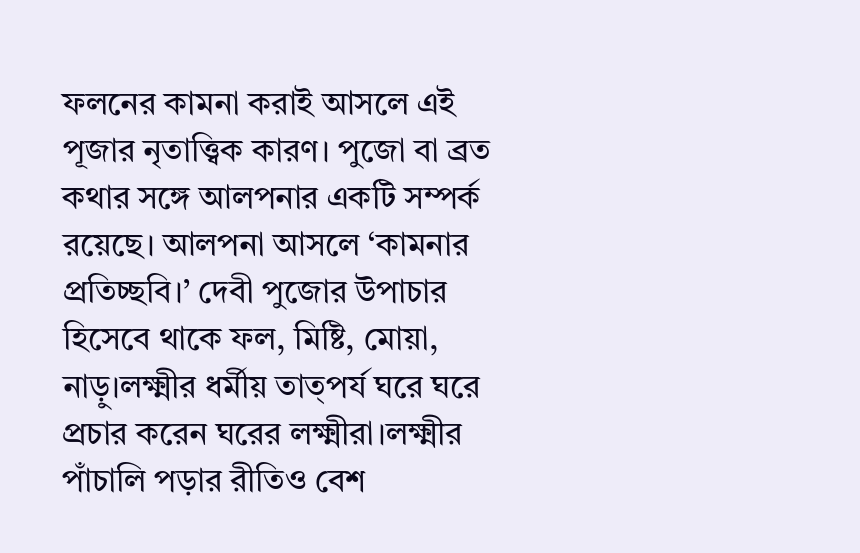ফলনের কামনা করাই আসলে এই পূজার নৃতাত্ত্বিক কারণ। পুজো বা ব্রত কথার সঙ্গে আলপনার একটি সম্পর্ক রয়েছে। আলপনা আসলে ‘কামনার প্রতিচ্ছবি।’ দেবী পুজোর উপাচার হিসেবে থাকে ফল, মিষ্টি, মোয়া, নাড়ু।লক্ষ্মীর ধর্মীয় তাত্পর্য ঘরে ঘরে প্রচার করেন ঘরের লক্ষ্মীরা।লক্ষ্মীর পাঁচালি পড়ার রীতিও বেশ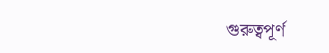গুরুত্বপূর্ণ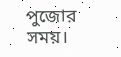পুজোর সময়।